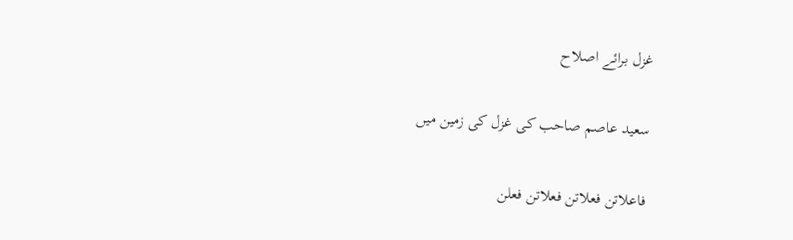غزل برائے اصلاح

سعید عاصم صاحب کی غزل کی زمین میں

فاعلاتن فعلاتن فعلاتن فعلن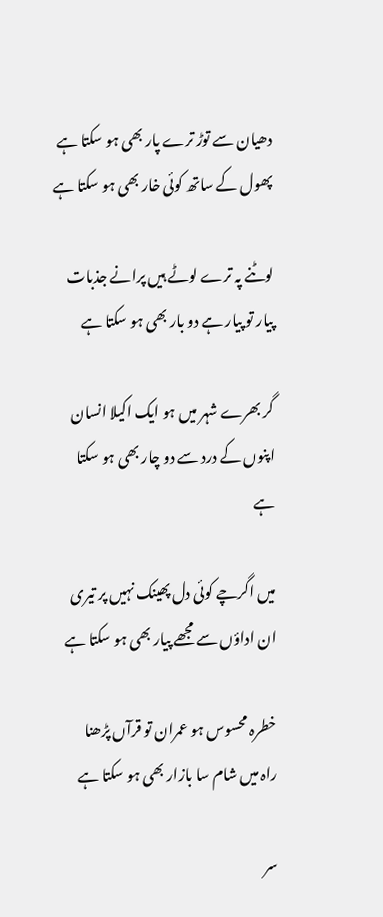دھیان سے توڑ ترے پار بھی ہو سکتا ہے
پھول کے ساتھ کوئی خار بھی ہو سکتا ہے

لوٹنے پہ ترے لوٹے ہیں پرانے جذبات
پیار تو پیار ہے دو بار بھی ہو سکتا ہے

گر بھرے شہر میں ہو ایک اکیلا انسان
اپنوں کے درد سے دو چار بھی ہو سکتا ہے

میں اگرچے کوئی دل پھینک نہیں پر تیری
ان اداؤں سے مجھے پیار بھی ہو سکتا ہے

خطرہ محسوس ہو عمران تو قرآں پڑھنا
راہ میں شام سا بازار بھی ہو سکتا ہے

سر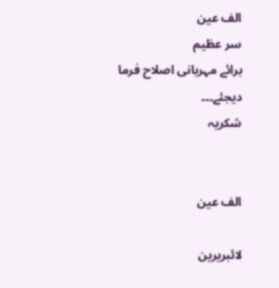الف عین
سر عظیم
برائے مہربانی اصلاح فرما دیجئے۔۔۔
شکریہ


الف عین

لائبریرین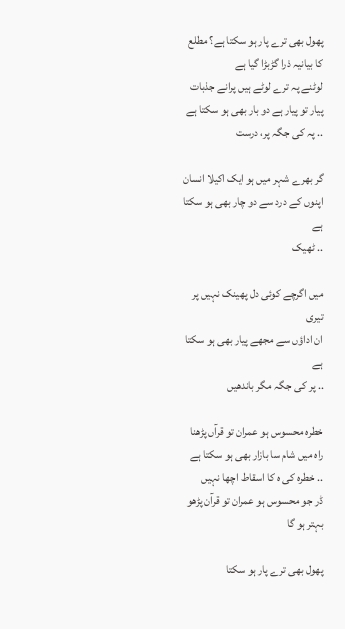پھول بھی ترے پار ہو سکتا ہے؟ مطلع کا بیانیہ ذرا گڑبڑا گیا ہے
لوٹنے پہ ترے لوٹے ہیں پرانے جذبات
پیار تو پیار ہے دو بار بھی ہو سکتا ہے
.. پہ کی جگہ پر، درست

گر بھرے شہر میں ہو ایک اکیلا انسان
اپنوں کے درد سے دو چار بھی ہو سکتا ہے
.. ٹھیک

میں اگرچے کوئی دل پھینک نہیں پر تیری
ان اداؤں سے مجھے پیار بھی ہو سکتا ہے
.. پر کی جگہ مگر باندھیں

خطرہ محسوس ہو عمران تو قرآں پڑھنا
راہ میں شام سا بازار بھی ہو سکتا ہے
.. خطرہ کی ہ کا اسقاط اچھا نہیں
ڈر جو محسوس ہو عمران تو قرآن پڑھو
بہتر ہو گا

پھول بھی ترے پار ہو سکتا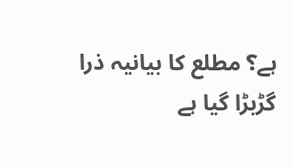ہے؟ مطلع کا بیانیہ ذرا گڑبڑا گیا ہے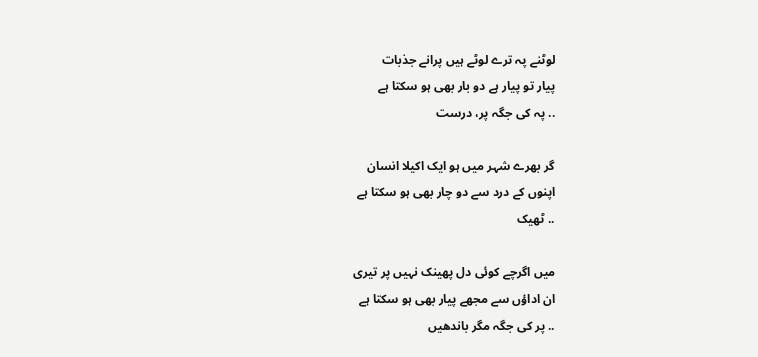لوٹنے پہ ترے لوٹے ہیں پرانے جذبات
پیار تو پیار ہے دو بار بھی ہو سکتا ہے
.. پہ کی جگہ پر، درست

گر بھرے شہر میں ہو ایک اکیلا انسان
اپنوں کے درد سے دو چار بھی ہو سکتا ہے
.. ٹھیک

میں اگرچے کوئی دل پھینک نہیں پر تیری
ان اداؤں سے مجھے پیار بھی ہو سکتا ہے
.. پر کی جگہ مگر باندھیں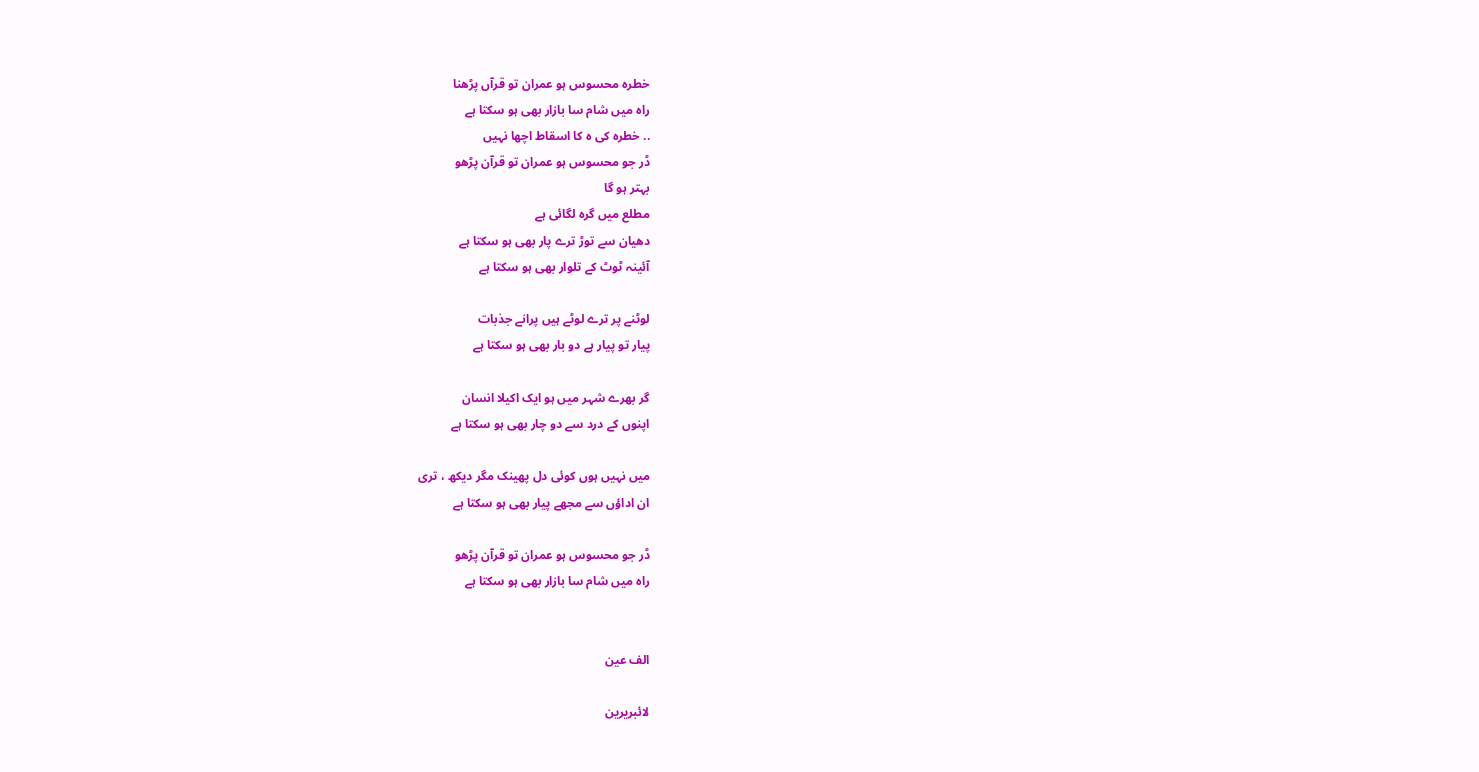خطرہ محسوس ہو عمران تو قرآں پڑھنا
راہ میں شام سا بازار بھی ہو سکتا ہے
.. خطرہ کی ہ کا اسقاط اچھا نہیں
ڈر جو محسوس ہو عمران تو قرآن پڑھو
بہتر ہو گا
مطلع میں گرہ لگائی ہے
دھیان سے توڑ ترے پار بھی ہو سکتا ہے
آئینہ ٹوٹ کے تلوار بھی ہو سکتا ہے

لوٹنے پر ترے لوٹے ہیں پرانے جذبات
پیار تو پیار ہے دو بار بھی ہو سکتا ہے

گر بھرے شہر میں ہو ایک اکیلا انسان
اپنوں کے درد سے دو چار بھی ہو سکتا ہے

میں نہیں ہوں کوئی دل پھینک مگر دیکھ ، تری
ان اداؤں سے مجھے پیار بھی ہو سکتا ہے

ڈر جو محسوس ہو عمران تو قرآن پڑھو
راہ میں شام سا بازار بھی ہو سکتا ہے


الف عین

لائبریرین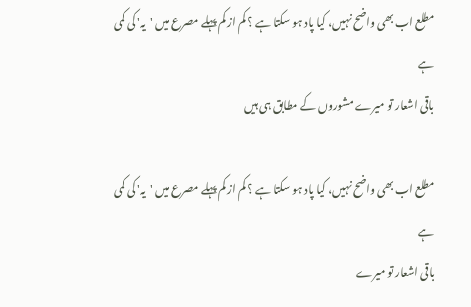مطلع اب بھی واضح نہیں، کیا پاد ہو سکتا ہے ؟ کم از کم پہلے مصرع میں 'یہ' کی کمی ہے
باقی اشعار تو میرے مشوروں کے مطابق ہی ہیں

مطلع اب بھی واضح نہیں، کیا پاد ہو سکتا ہے ؟ کم از کم پہلے مصرع میں 'یہ' کی کمی ہے
باقی اشعار تو میرے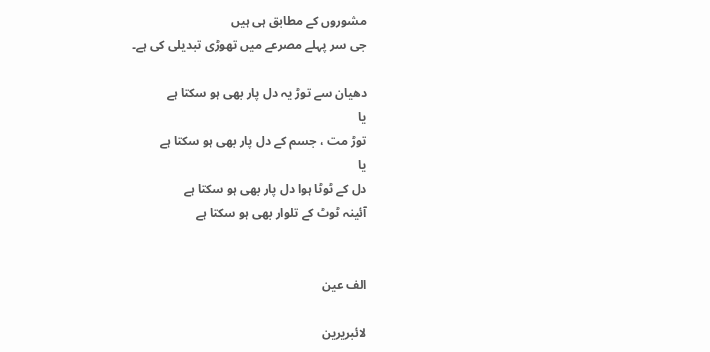مشوروں کے مطابق ہی ہیں
جی سر پہلے مصرعے میں تھوڑی تبدیلی کی ہے۔

دھیان سے توڑ یہ دل پار بھی ہو سکتا ہے
یا
توڑ مت ، جسم کے دل پار بھی ہو سکتا ہے
یا
دل کے ٹوٹا ہوا دل پار بھی ہو سکتا ہے
آئینہ ٹوٹ کے تلوار بھی ہو سکتا ہے


الف عین

لائبریرین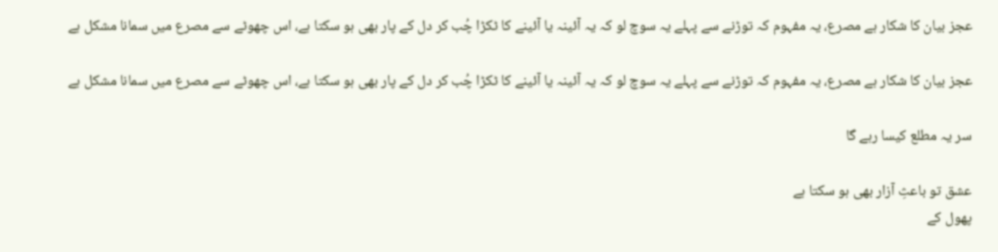عجز بیان کا شکار ہے مصرع، یہ مفہوم کہ توڑنے سے پہلے یہ سوچ لو کہ یہ آئینہ یا آئینے کا ٹکڑا چُب کر دل کے پار بھی ہو سکتا ہے، اس چھوٹے سے مصرع میں سمانا مشکل ہے

عجز بیان کا شکار ہے مصرع، یہ مفہوم کہ توڑنے سے پہلے یہ سوچ لو کہ یہ آئینہ یا آئینے کا ٹکڑا چُب کر دل کے پار بھی ہو سکتا ہے، اس چھوٹے سے مصرع میں سمانا مشکل ہے

سر یہ مطلع کیسا رہے گا

عشق تو باعثِ آزار بھی ہو سکتا ہے
پھول کے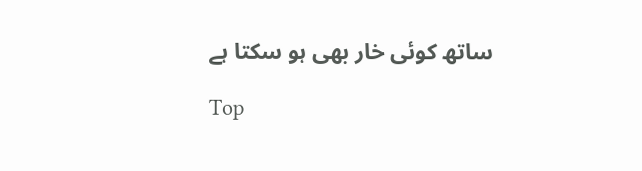ساتھ کوئی خار بھی ہو سکتا ہے

Top